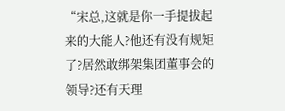“宋总,这就是你一手提拔起来的大能人?他还有没有规矩了?居然敢绑架集团董事会的领导?还有天理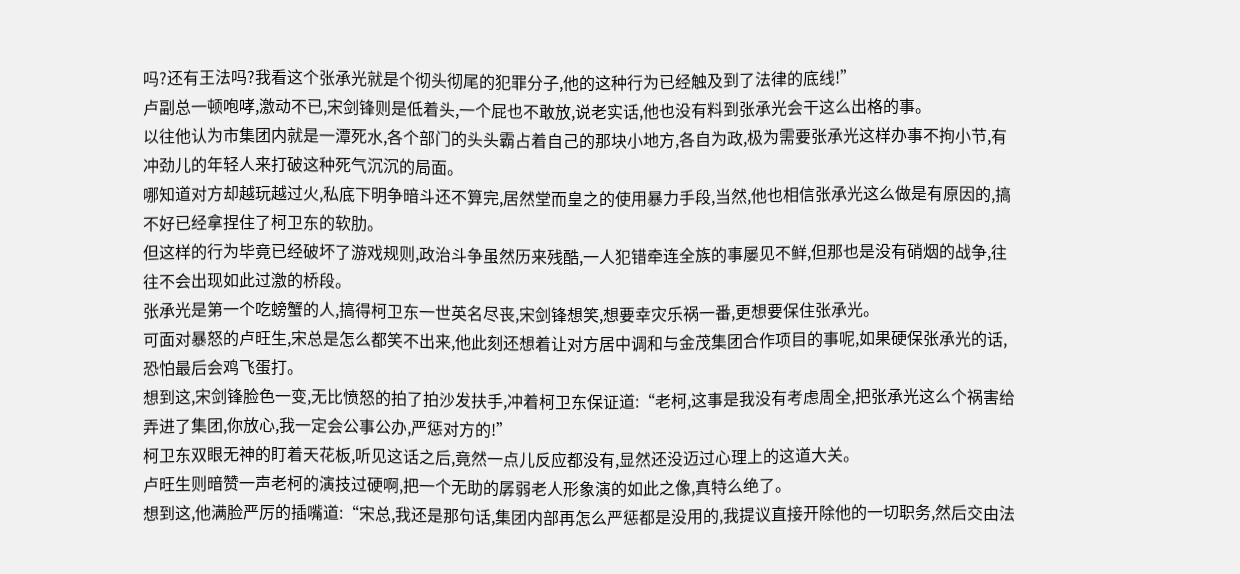吗?还有王法吗?我看这个张承光就是个彻头彻尾的犯罪分子,他的这种行为已经触及到了法律的底线!”
卢副总一顿咆哮,激动不已,宋剑锋则是低着头,一个屁也不敢放,说老实话,他也没有料到张承光会干这么出格的事。
以往他认为市集团内就是一潭死水,各个部门的头头霸占着自己的那块小地方,各自为政,极为需要张承光这样办事不拘小节,有冲劲儿的年轻人来打破这种死气沉沉的局面。
哪知道对方却越玩越过火,私底下明争暗斗还不算完,居然堂而皇之的使用暴力手段,当然,他也相信张承光这么做是有原因的,搞不好已经拿捏住了柯卫东的软肋。
但这样的行为毕竟已经破坏了游戏规则,政治斗争虽然历来残酷,一人犯错牵连全族的事屡见不鲜,但那也是没有硝烟的战争,往往不会出现如此过激的桥段。
张承光是第一个吃螃蟹的人,搞得柯卫东一世英名尽丧,宋剑锋想笑,想要幸灾乐祸一番,更想要保住张承光。
可面对暴怒的卢旺生,宋总是怎么都笑不出来,他此刻还想着让对方居中调和与金茂集团合作项目的事呢,如果硬保张承光的话,恐怕最后会鸡飞蛋打。
想到这,宋剑锋脸色一变,无比愤怒的拍了拍沙发扶手,冲着柯卫东保证道:“老柯,这事是我没有考虑周全,把张承光这么个祸害给弄进了集团,你放心,我一定会公事公办,严惩对方的!”
柯卫东双眼无神的盯着天花板,听见这话之后,竟然一点儿反应都没有,显然还没迈过心理上的这道大关。
卢旺生则暗赞一声老柯的演技过硬啊,把一个无助的孱弱老人形象演的如此之像,真特么绝了。
想到这,他满脸严厉的插嘴道:“宋总,我还是那句话,集团内部再怎么严惩都是没用的,我提议直接开除他的一切职务,然后交由法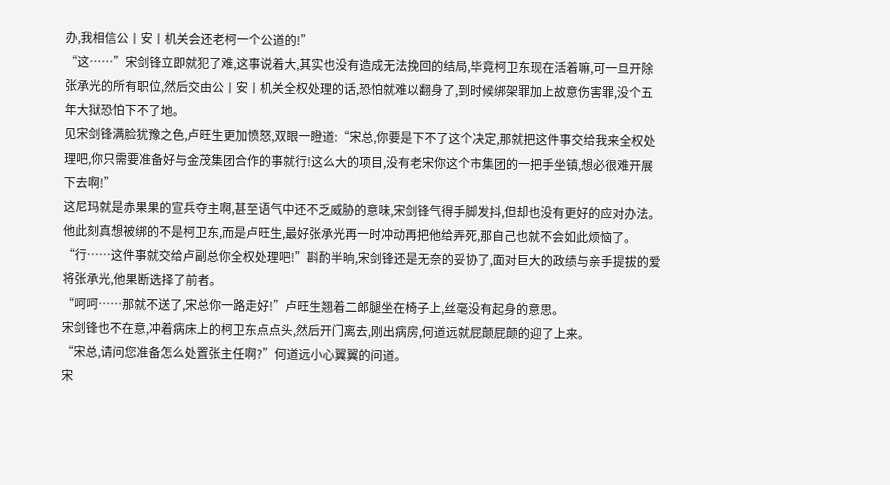办,我相信公丨安丨机关会还老柯一个公道的!”
“这……”宋剑锋立即就犯了难,这事说着大,其实也没有造成无法挽回的结局,毕竟柯卫东现在活着嘛,可一旦开除张承光的所有职位,然后交由公丨安丨机关全权处理的话,恐怕就难以翻身了,到时候绑架罪加上故意伤害罪,没个五年大狱恐怕下不了地。
见宋剑锋满脸犹豫之色,卢旺生更加愤怒,双眼一瞪道:“宋总,你要是下不了这个决定,那就把这件事交给我来全权处理吧,你只需要准备好与金茂集团合作的事就行!这么大的项目,没有老宋你这个市集团的一把手坐镇,想必很难开展下去啊!”
这尼玛就是赤果果的宣兵夺主啊,甚至语气中还不乏威胁的意味,宋剑锋气得手脚发抖,但却也没有更好的应对办法。
他此刻真想被绑的不是柯卫东,而是卢旺生,最好张承光再一时冲动再把他给弄死,那自己也就不会如此烦恼了。
“行……这件事就交给卢副总你全权处理吧!”斟酌半晌,宋剑锋还是无奈的妥协了,面对巨大的政绩与亲手提拔的爱将张承光,他果断选择了前者。
“呵呵……那就不送了,宋总你一路走好!”卢旺生翘着二郎腿坐在椅子上,丝毫没有起身的意思。
宋剑锋也不在意,冲着病床上的柯卫东点点头,然后开门离去,刚出病房,何道远就屁颠屁颠的迎了上来。
“宋总,请问您准备怎么处置张主任啊?”何道远小心翼翼的问道。
宋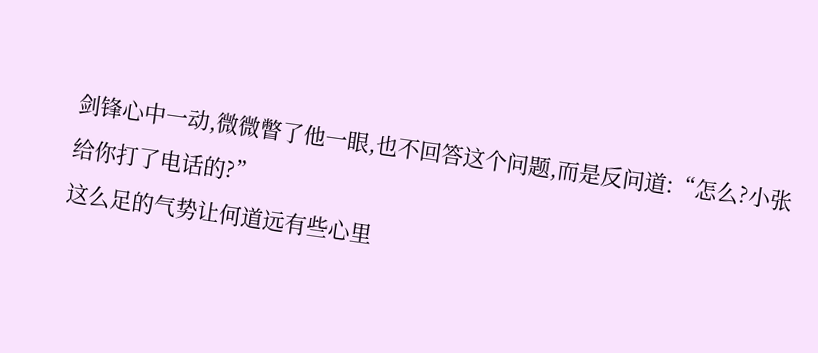剑锋心中一动,微微瞥了他一眼,也不回答这个问题,而是反问道:“怎么?小张给你打了电话的?”
这么足的气势让何道远有些心里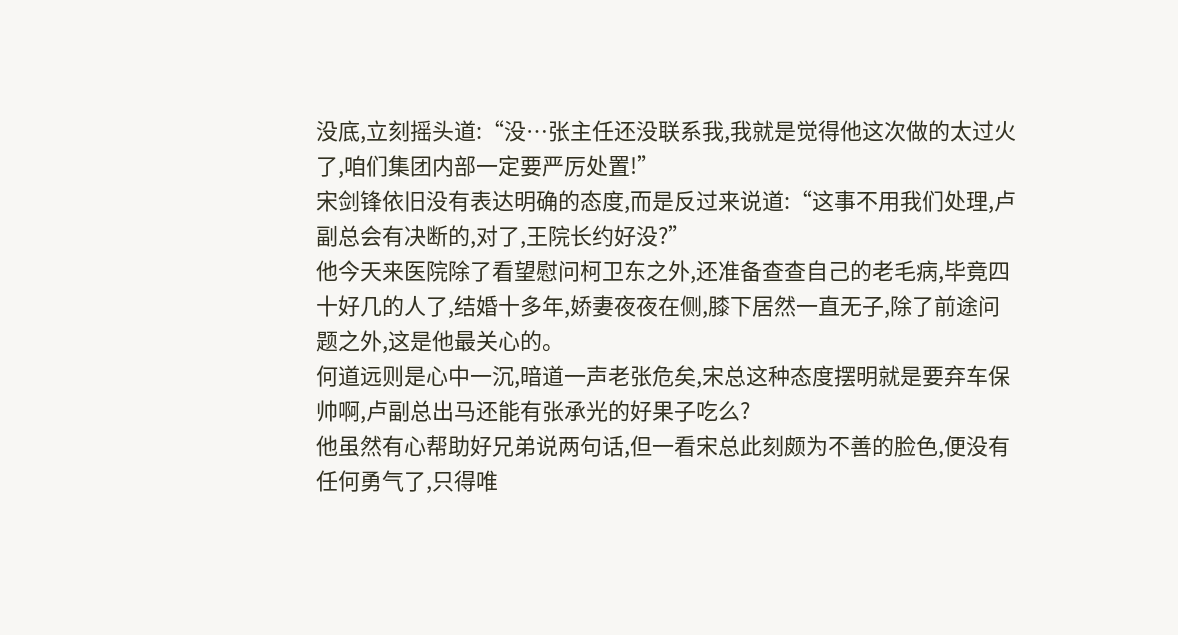没底,立刻摇头道:“没…张主任还没联系我,我就是觉得他这次做的太过火了,咱们集团内部一定要严厉处置!”
宋剑锋依旧没有表达明确的态度,而是反过来说道:“这事不用我们处理,卢副总会有决断的,对了,王院长约好没?”
他今天来医院除了看望慰问柯卫东之外,还准备查查自己的老毛病,毕竟四十好几的人了,结婚十多年,娇妻夜夜在侧,膝下居然一直无子,除了前途问题之外,这是他最关心的。
何道远则是心中一沉,暗道一声老张危矣,宋总这种态度摆明就是要弃车保帅啊,卢副总出马还能有张承光的好果子吃么?
他虽然有心帮助好兄弟说两句话,但一看宋总此刻颇为不善的脸色,便没有任何勇气了,只得唯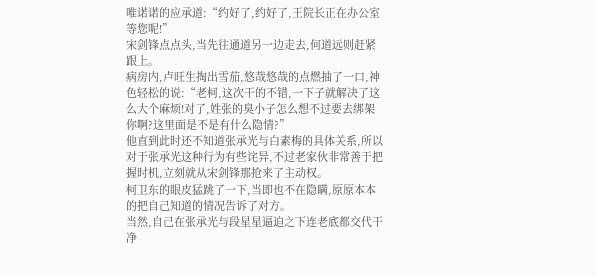唯诺诺的应承道:“约好了,约好了,王院长正在办公室等您呢!”
宋剑锋点点头,当先往通道另一边走去,何道远则赶紧跟上。
病房内,卢旺生掏出雪茄,悠哉悠哉的点燃抽了一口,神色轻松的说:“老柯,这次干的不错,一下子就解决了这么大个麻烦!对了,姓张的臭小子怎么想不过要去绑架你啊?这里面是不是有什么隐情?”
他直到此时还不知道张承光与白素梅的具体关系,所以对于张承光这种行为有些诧异,不过老家伙非常善于把握时机,立刻就从宋剑锋那抢来了主动权。
柯卫东的眼皮猛跳了一下,当即也不在隐瞒,原原本本的把自己知道的情况告诉了对方。
当然,自己在张承光与段星星逼迫之下连老底都交代干净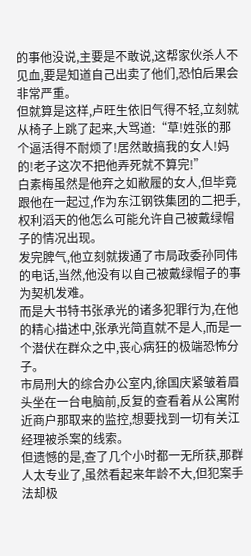的事他没说,主要是不敢说,这帮家伙杀人不见血,要是知道自己出卖了他们,恐怕后果会非常严重。
但就算是这样,卢旺生依旧气得不轻,立刻就从椅子上跳了起来,大骂道:“草!姓张的那个逼活得不耐烦了!居然敢搞我的女人!妈的!老子这次不把他弄死就不算完!”
白素梅虽然是他弃之如敝履的女人,但毕竟跟他在一起过,作为东江钢铁集团的二把手,权利滔天的他怎么可能允许自己被戴绿帽子的情况出现。
发完脾气,他立刻就拨通了市局政委孙同伟的电话,当然,他没有以自己被戴绿帽子的事为契机发难。
而是大书特书张承光的诸多犯罪行为,在他的精心描述中,张承光简直就不是人,而是一个潜伏在群众之中,丧心病狂的极端恐怖分子。
市局刑大的综合办公室内,徐国庆紧皱着眉头坐在一台电脑前,反复的查看着从公寓附近商户那取来的监控,想要找到一切有关江经理被杀案的线索。
但遗憾的是,查了几个小时都一无所获,那群人太专业了,虽然看起来年龄不大,但犯案手法却极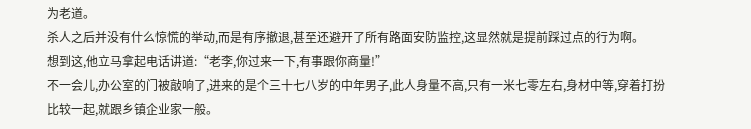为老道。
杀人之后并没有什么惊慌的举动,而是有序撤退,甚至还避开了所有路面安防监控,这显然就是提前踩过点的行为啊。
想到这,他立马拿起电话讲道:“老李,你过来一下,有事跟你商量!”
不一会儿,办公室的门被敲响了,进来的是个三十七八岁的中年男子,此人身量不高,只有一米七零左右,身材中等,穿着打扮比较一起,就跟乡镇企业家一般。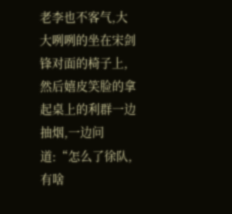老李也不客气,大大咧咧的坐在宋剑锋对面的椅子上,然后嬉皮笑脸的拿起桌上的利群一边抽烟,一边问道:“怎么了徐队,有啥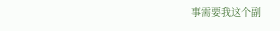事需要我这个副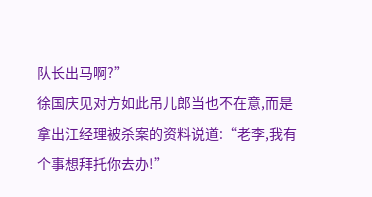队长出马啊?”
徐国庆见对方如此吊儿郎当也不在意,而是拿出江经理被杀案的资料说道:“老李,我有个事想拜托你去办!”